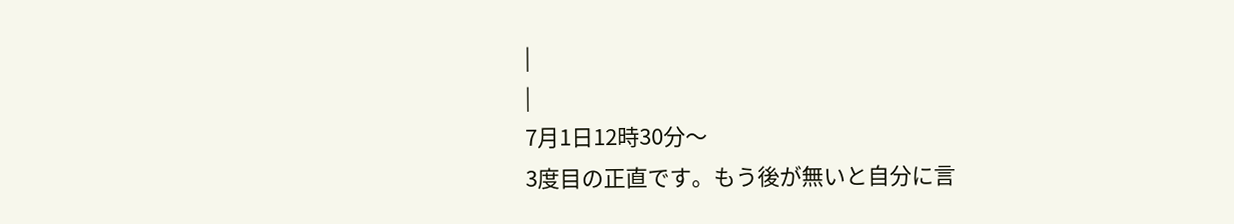|
|
7月1日12時30分〜
3度目の正直です。もう後が無いと自分に言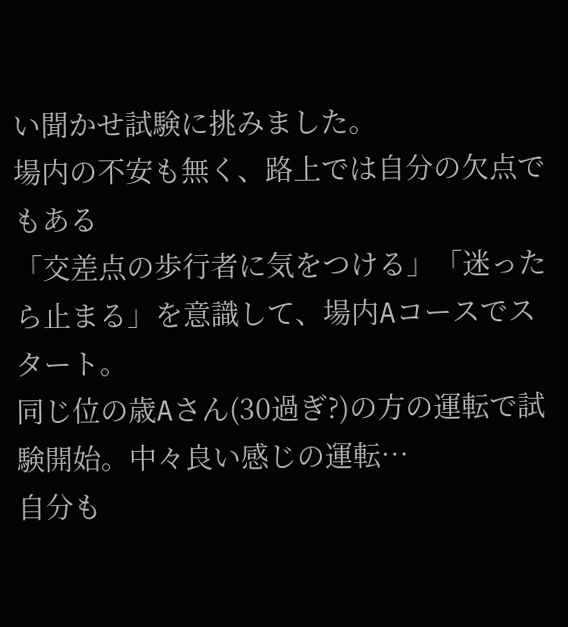い聞かせ試験に挑みました。
場内の不安も無く、路上では自分の欠点でもある
「交差点の歩行者に気をつける」「迷ったら止まる」を意識して、場内Aコースでスタート。
同じ位の歳Aさん(30過ぎ?)の方の運転で試験開始。中々良い感じの運転…
自分も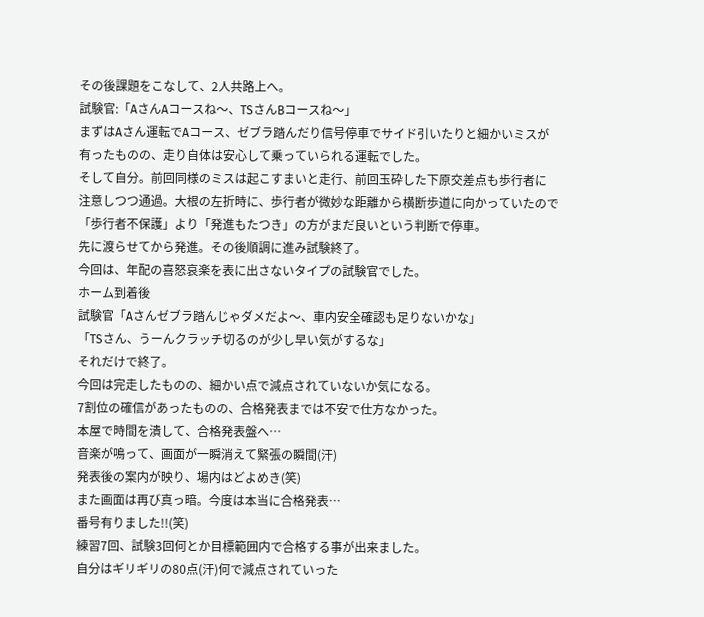その後課題をこなして、2人共路上へ。
試験官:「AさんAコースね〜、TSさんBコースね〜」
まずはAさん運転でAコース、ゼブラ踏んだり信号停車でサイド引いたりと細かいミスが
有ったものの、走り自体は安心して乗っていられる運転でした。
そして自分。前回同様のミスは起こすまいと走行、前回玉砕した下原交差点も歩行者に
注意しつつ通過。大根の左折時に、歩行者が微妙な距離から横断歩道に向かっていたので
「歩行者不保護」より「発進もたつき」の方がまだ良いという判断で停車。
先に渡らせてから発進。その後順調に進み試験終了。
今回は、年配の喜怒哀楽を表に出さないタイプの試験官でした。
ホーム到着後
試験官「Aさんゼブラ踏んじゃダメだよ〜、車内安全確認も足りないかな」
「TSさん、うーんクラッチ切るのが少し早い気がするな」
それだけで終了。
今回は完走したものの、細かい点で減点されていないか気になる。
7割位の確信があったものの、合格発表までは不安で仕方なかった。
本屋で時間を潰して、合格発表盤へ…
音楽が鳴って、画面が一瞬消えて緊張の瞬間(汗)
発表後の案内が映り、場内はどよめき(笑)
また画面は再び真っ暗。今度は本当に合格発表…
番号有りました!!(笑)
練習7回、試験3回何とか目標範囲内で合格する事が出来ました。
自分はギリギリの80点(汗)何で減点されていった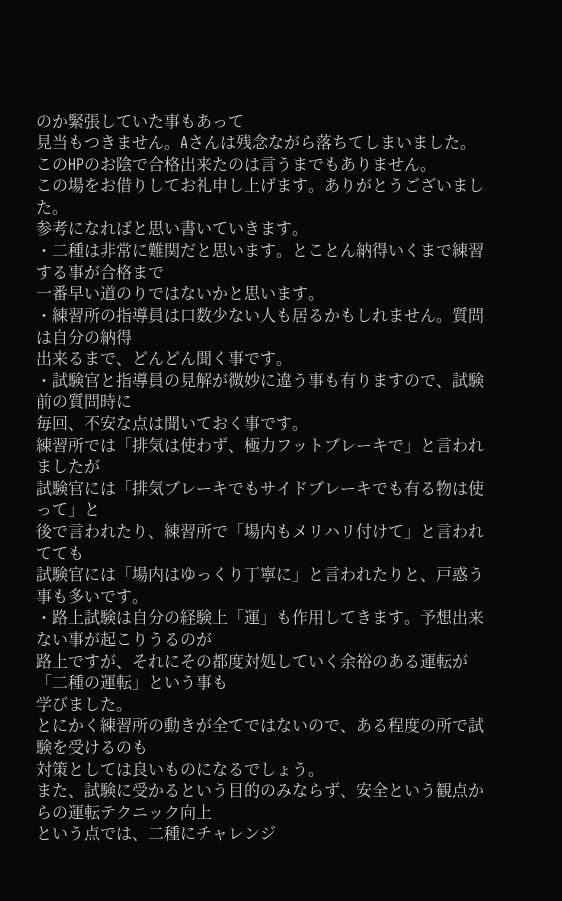のか緊張していた事もあって
見当もつきません。Aさんは残念ながら落ちてしまいました。
このHPのお陰で合格出来たのは言うまでもありません。
この場をお借りしてお礼申し上げます。ありがとうございました。
参考になればと思い書いていきます。
・二種は非常に難関だと思います。とことん納得いくまで練習する事が合格まで
一番早い道のりではないかと思います。
・練習所の指導員は口数少ない人も居るかもしれません。質問は自分の納得
出来るまで、どんどん聞く事です。
・試験官と指導員の見解が微妙に違う事も有りますので、試験前の質問時に
毎回、不安な点は聞いておく事です。
練習所では「排気は使わず、極力フットブレーキで」と言われましたが
試験官には「排気ブレーキでもサイドブレーキでも有る物は使って」と
後で言われたり、練習所で「場内もメリハリ付けて」と言われてても
試験官には「場内はゆっくり丁寧に」と言われたりと、戸惑う事も多いです。
・路上試験は自分の経験上「運」も作用してきます。予想出来ない事が起こりうるのが
路上ですが、それにその都度対処していく余裕のある運転が「二種の運転」という事も
学びました。
とにかく練習所の動きが全てではないので、ある程度の所で試験を受けるのも
対策としては良いものになるでしょう。
また、試験に受かるという目的のみならず、安全という観点からの運転テクニック向上
という点では、二種にチャレンジ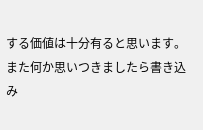する価値は十分有ると思います。
また何か思いつきましたら書き込み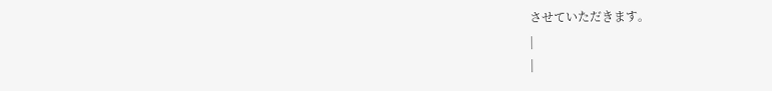させていただきます。
|
|